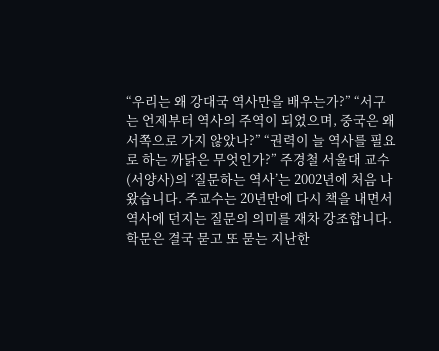“우리는 왜 강대국 역사만을 배우는가?” “서구는 언제부터 역사의 주역이 되었으며, 중국은 왜 서쪽으로 가지 않았나?” “권력이 늘 역사를 필요로 하는 까닭은 무엇인가?” 주경철 서울대 교수(서양사)의 ‘질문하는 역사’는 2002년에 처음 나왔습니다. 주교수는 20년만에 다시 책을 내면서 역사에 던지는 질문의 의미를 재차 강조합니다.학문은 결국 묻고 또 묻는 지난한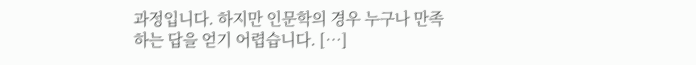과정입니다. 하지만 인문학의 경우 누구나 만족하는 답을 얻기 어렵습니다. […]